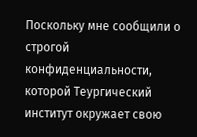Поскольку мне сообщили о строгой конфиденциальности, которой Теургический институт окружает свою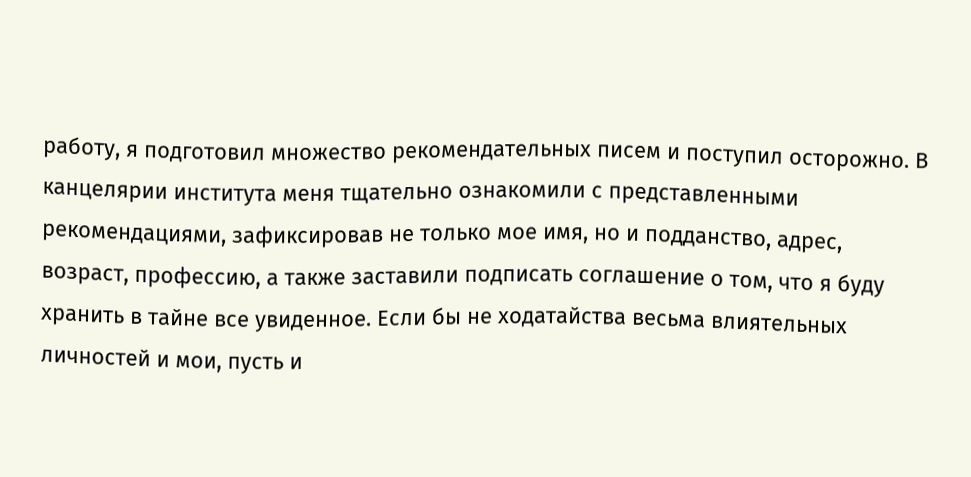работу, я подготовил множество рекомендательных писем и поступил осторожно. В канцелярии института меня тщательно ознакомили с представленными рекомендациями, зафиксировав не только мое имя, но и подданство, адрес, возраст, профессию, а также заставили подписать соглашение о том, что я буду хранить в тайне все увиденное. Если бы не ходатайства весьма влиятельных личностей и мои, пусть и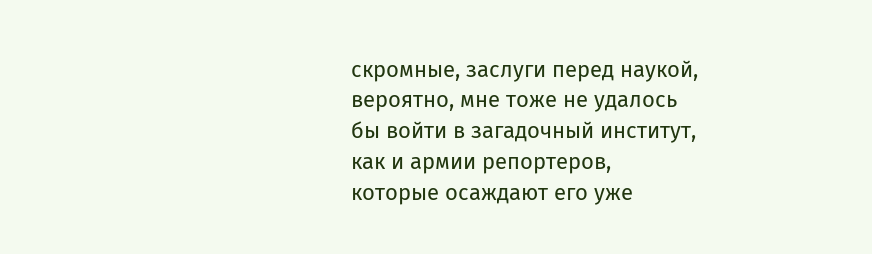скромные, заслуги перед наукой, вероятно, мне тоже не удалось бы войти в загадочный институт, как и армии репортеров, которые осаждают его уже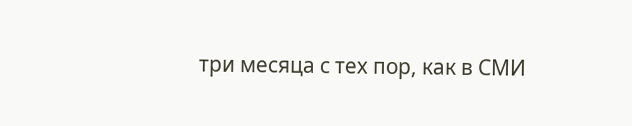три месяца с тех пор, как в СМИ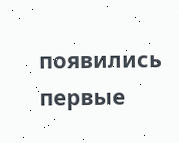появились первые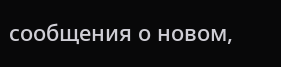сообщения о новом,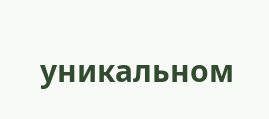уникальном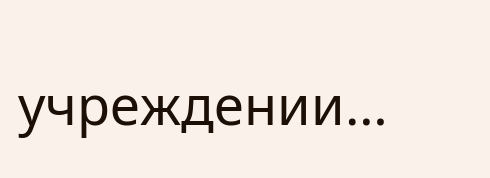учреждении…